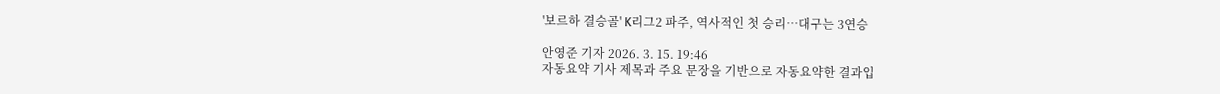'보르하 결승골' K리그2 파주, 역사적인 첫 승리…대구는 3연승

안영준 기자 2026. 3. 15. 19:46
자동요약 기사 제목과 주요 문장을 기반으로 자동요약한 결과입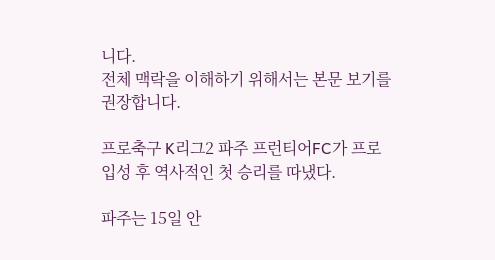니다.
전체 맥락을 이해하기 위해서는 본문 보기를 권장합니다.

프로축구 K리그2 파주 프런티어FC가 프로 입성 후 역사적인 첫 승리를 따냈다.

파주는 15일 안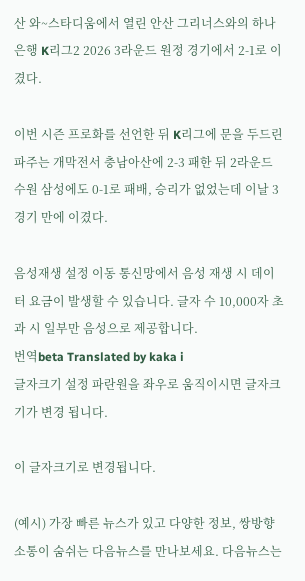산 와~스타디움에서 열린 안산 그리너스와의 하나은행 K리그2 2026 3라운드 원정 경기에서 2-1로 이겼다.

이번 시즌 프로화를 선언한 뒤 K리그에 문을 두드린 파주는 개막전서 충남아산에 2-3 패한 뒤 2라운드 수원 삼성에도 0-1로 패배, 승리가 없었는데 이날 3경기 만에 이겼다.

음성재생 설정 이동 통신망에서 음성 재생 시 데이터 요금이 발생할 수 있습니다. 글자 수 10,000자 초과 시 일부만 음성으로 제공합니다.
번역beta Translated by kaka i
글자크기 설정 파란원을 좌우로 움직이시면 글자크기가 변경 됩니다.

이 글자크기로 변경됩니다.

(예시) 가장 빠른 뉴스가 있고 다양한 정보, 쌍방향 소통이 숨쉬는 다음뉴스를 만나보세요. 다음뉴스는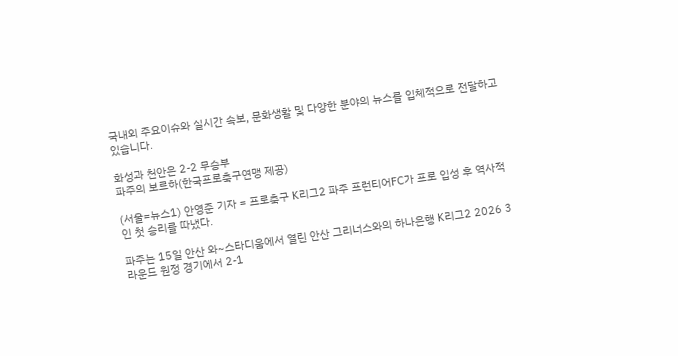국내외 주요이슈와 실시간 속보, 문화생활 및 다양한 분야의 뉴스를 입체적으로 전달하고 있습니다.

화성과 천안은 2-2 무승부
파주의 보르하(한국프로축구연맹 제공)

(서울=뉴스1) 안영준 기자 = 프로축구 K리그2 파주 프런티어FC가 프로 입성 후 역사적인 첫 승리를 따냈다.

파주는 15일 안산 와~스타디움에서 열린 안산 그리너스와의 하나은행 K리그2 2026 3라운드 원정 경기에서 2-1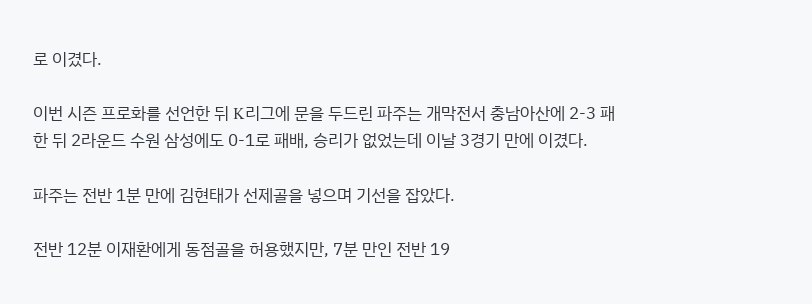로 이겼다.

이번 시즌 프로화를 선언한 뒤 K리그에 문을 두드린 파주는 개막전서 충남아산에 2-3 패한 뒤 2라운드 수원 삼성에도 0-1로 패배, 승리가 없었는데 이날 3경기 만에 이겼다.

파주는 전반 1분 만에 김현태가 선제골을 넣으며 기선을 잡았다.

전반 12분 이재환에게 동점골을 허용했지만, 7분 만인 전반 19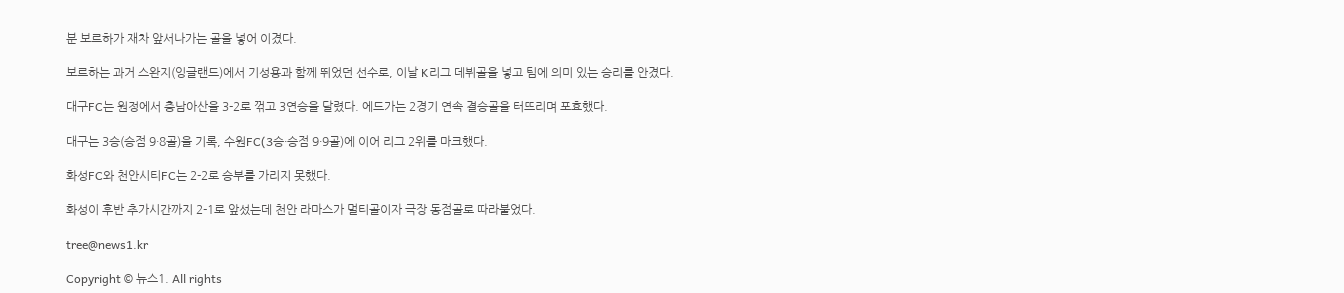분 보르하가 재차 앞서나가는 골을 넣어 이겼다.

보르하는 과거 스완지(잉글랜드)에서 기성용과 함께 뛰었던 선수로, 이날 K리그 데뷔골을 넣고 팀에 의미 있는 승리를 안겼다.

대구FC는 원정에서 충남아산을 3-2로 꺾고 3연승을 달렸다. 에드가는 2경기 연속 결승골을 터뜨리며 포효했다.

대구는 3승(승점 9·8골)을 기록, 수원FC(3승·승점 9·9골)에 이어 리그 2위를 마크했다.

화성FC와 천안시티FC는 2-2로 승부를 가리지 못했다.

화성이 후반 추가시간까지 2-1로 앞섰는데 천안 라마스가 멀티골이자 극장 동점골로 따라붙었다.

tree@news1.kr

Copyright © 뉴스1. All rights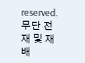reserved. 무단 전재 및 재배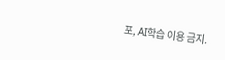포, AI학습 이용 금지.